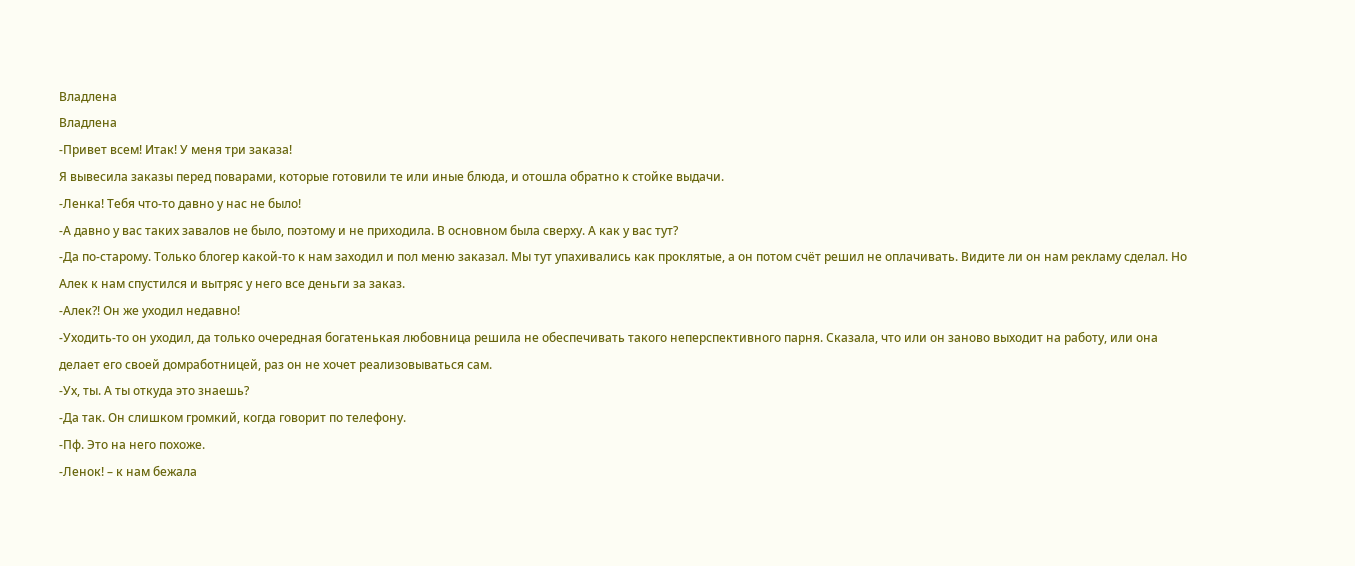Владлена
Владлена
-Привет всем! Итак! У меня три заказа!
Я вывесила заказы перед поварами, которые готовили те или иные блюда, и отошла обратно к стойке выдачи.
-Ленка! Тебя что-то давно у нас не было!
-А давно у вас таких завалов не было, поэтому и не приходила. В основном была сверху. А как у вас тут?
-Да по-старому. Только блогер какой-то к нам заходил и пол меню заказал. Мы тут упахивались как проклятые, а он потом счёт решил не оплачивать. Видите ли он нам рекламу сделал. Но Алек к нам спустился и вытряс у него все деньги за заказ.
-Алек?! Он же уходил недавно!
-Уходить-то он уходил, да только очередная богатенькая любовница решила не обеспечивать такого неперспективного парня. Сказала, что или он заново выходит на работу, или она делает его своей домработницей, раз он не хочет реализовываться сам.
-Ух, ты. А ты откуда это знаешь?
-Да так. Он слишком громкий, когда говорит по телефону.
-Пф. Это на него похоже.
-Ленок! – к нам бежала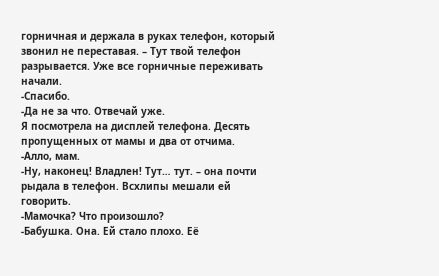горничная и держала в руках телефон, который звонил не переставая. – Тут твой телефон разрывается. Уже все горничные переживать начали.
-Спасибо.
-Да не за что. Отвечай уже.
Я посмотрела на дисплей телефона. Десять пропущенных от мамы и два от отчима.
-Алло, мам.
-Ну, наконец! Владлен! Тут… тут. – она почти рыдала в телефон. Всхлипы мешали ей говорить.
-Мамочка? Что произошло?
-Бабушка. Она. Ей стало плохо. Её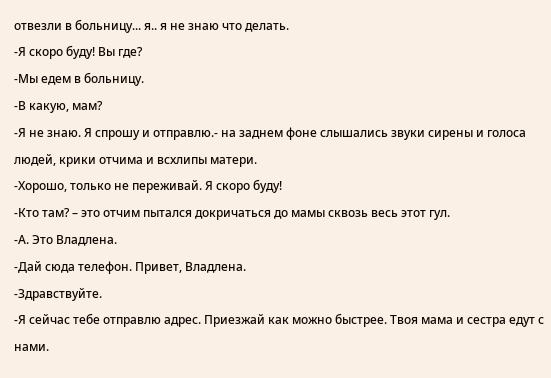отвезли в больницу... я.. я не знаю что делать.
-Я скоро буду! Вы где?
-Мы едем в больницу.
-В какую, мам?
-Я не знаю. Я спрошу и отправлю.- на заднем фоне слышались звуки сирены и голоса людей, крики отчима и всхлипы матери.
-Хорошо, только не переживай. Я скоро буду!
-Кто там? – это отчим пытался докричаться до мамы сквозь весь этот гул.
-А. Это Владлена.
-Дай сюда телефон. Привет, Владлена.
-Здравствуйте.
-Я сейчас тебе отправлю адрес. Приезжай как можно быстрее. Твоя мама и сестра едут с нами.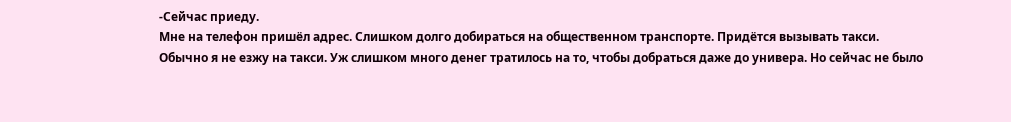-Сейчас приеду.
Мне на телефон пришёл адрес. Слишком долго добираться на общественном транспорте. Придётся вызывать такси.
Обычно я не езжу на такси. Уж слишком много денег тратилось на то, чтобы добраться даже до универа. Но сейчас не было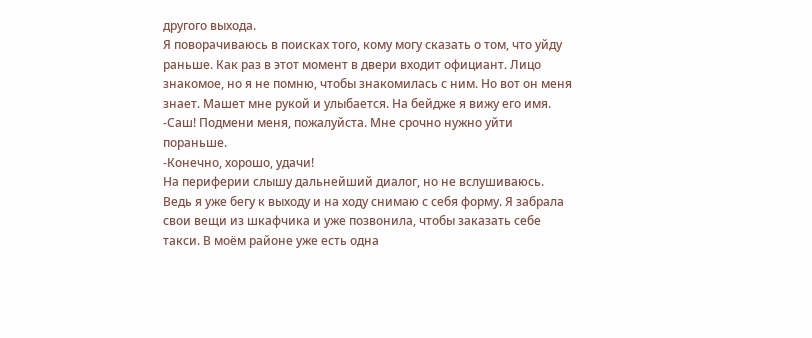другого выхода.
Я поворачиваюсь в поисках того, кому могу сказать о том, что уйду раньше. Как раз в этот момент в двери входит официант. Лицо знакомое, но я не помню, чтобы знакомилась с ним. Но вот он меня знает. Машет мне рукой и улыбается. На бейдже я вижу его имя.
-Саш! Подмени меня, пожалуйста. Мне срочно нужно уйти пораньше.
-Конечно, хорошо, удачи!
На периферии слышу дальнейший диалог, но не вслушиваюсь. Ведь я уже бегу к выходу и на ходу снимаю с себя форму. Я забрала свои вещи из шкафчика и уже позвонила, чтобы заказать себе такси. В моём районе уже есть одна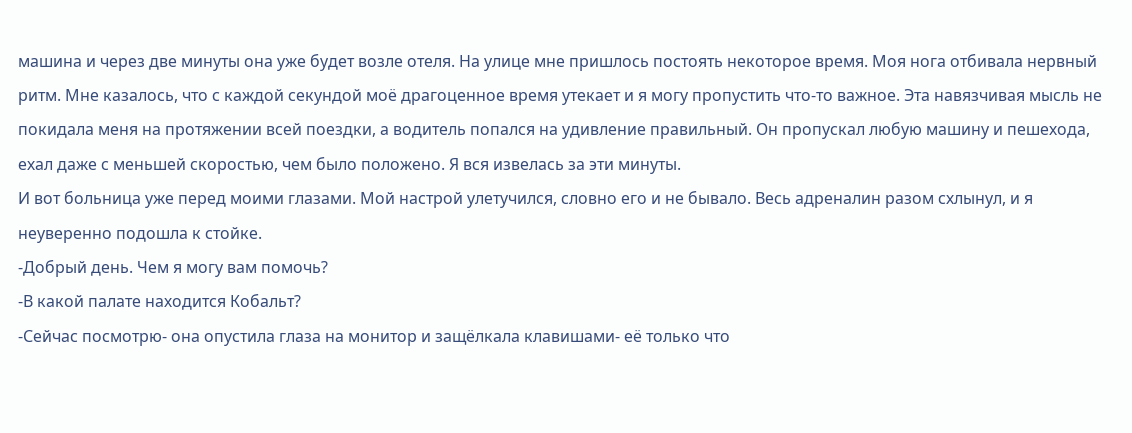машина и через две минуты она уже будет возле отеля. На улице мне пришлось постоять некоторое время. Моя нога отбивала нервный ритм. Мне казалось, что с каждой секундой моё драгоценное время утекает и я могу пропустить что-то важное. Эта навязчивая мысль не покидала меня на протяжении всей поездки, а водитель попался на удивление правильный. Он пропускал любую машину и пешехода, ехал даже с меньшей скоростью, чем было положено. Я вся извелась за эти минуты.
И вот больница уже перед моими глазами. Мой настрой улетучился, словно его и не бывало. Весь адреналин разом схлынул, и я неуверенно подошла к стойке.
-Добрый день. Чем я могу вам помочь?
-В какой палате находится Кобальт?
-Сейчас посмотрю- она опустила глаза на монитор и защёлкала клавишами- её только что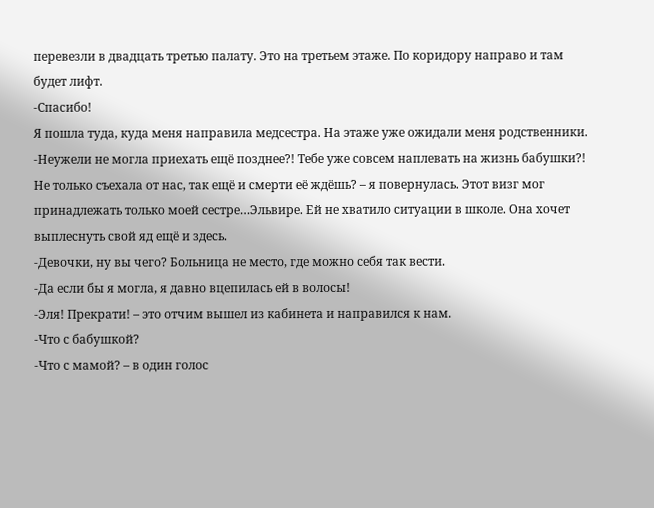перевезли в двадцать третью палату. Это на третьем этаже. По коридору направо и там будет лифт.
-Спасибо!
Я пошла туда, куда меня направила медсестра. На этаже уже ожидали меня родственники.
-Неужели не могла приехать ещё позднее?! Тебе уже совсем наплевать на жизнь бабушки?! Не только съехала от нас, так ещё и смерти её ждёшь? – я повернулась. Этот визг мог принадлежать только моей сестре…Эльвире. Ей не хватило ситуации в школе. Она хочет выплеснуть свой яд ещё и здесь.
-Девочки, ну вы чего? Больница не место, где можно себя так вести.
-Да если бы я могла, я давно вцепилась ей в волосы!
-Эля! Прекрати! – это отчим вышел из кабинета и направился к нам.
-Что с бабушкой?
-Что с мамой? – в один голос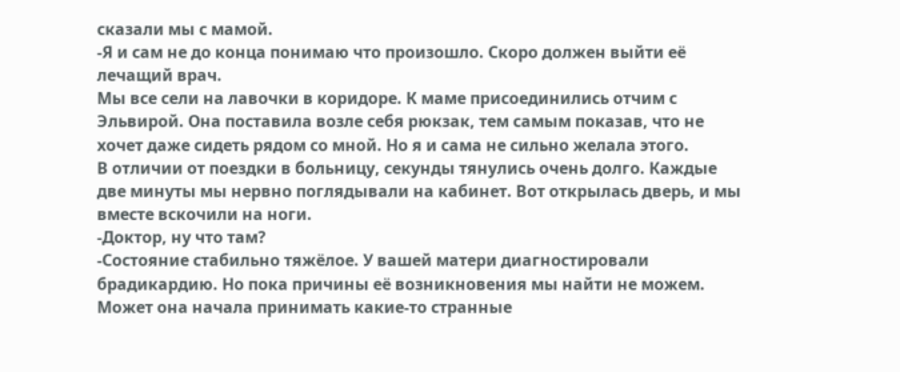сказали мы с мамой.
-Я и сам не до конца понимаю что произошло. Скоро должен выйти её лечащий врач.
Мы все сели на лавочки в коридоре. К маме присоединились отчим с Эльвирой. Она поставила возле себя рюкзак, тем самым показав, что не хочет даже сидеть рядом со мной. Но я и сама не сильно желала этого.
В отличии от поездки в больницу, секунды тянулись очень долго. Каждые две минуты мы нервно поглядывали на кабинет. Вот открылась дверь, и мы вместе вскочили на ноги.
-Доктор, ну что там?
-Состояние стабильно тяжёлое. У вашей матери диагностировали брадикардию. Но пока причины её возникновения мы найти не можем. Может она начала принимать какие-то странные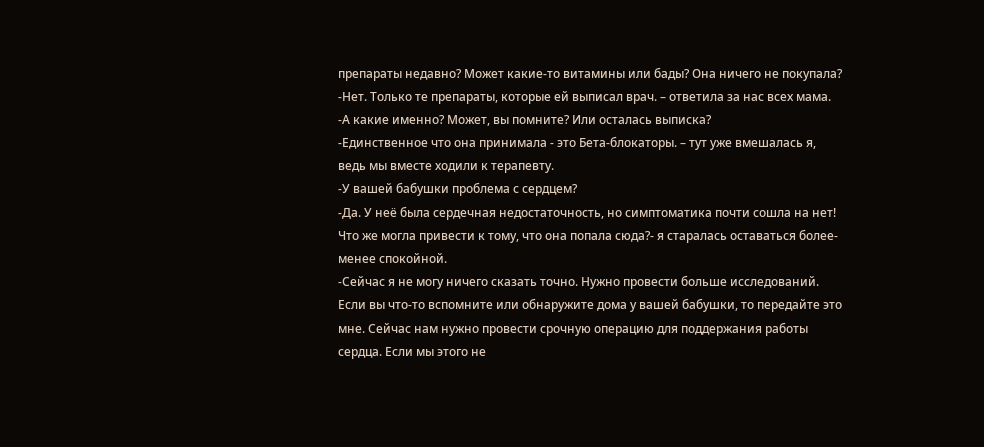препараты недавно? Может какие-то витамины или бады? Она ничего не покупала?
-Нет. Только те препараты, которые ей выписал врач. – ответила за нас всех мама.
-А какие именно? Может, вы помните? Или осталась выписка?
-Единственное что она принимала - это Бета-блокаторы. – тут уже вмешалась я, ведь мы вместе ходили к терапевту.
-У вашей бабушки проблема с сердцем?
-Да. У неё была сердечная недостаточность, но симптоматика почти сошла на нет! Что же могла привести к тому, что она попала сюда?- я старалась оставаться более-менее спокойной.
-Сейчас я не могу ничего сказать точно. Нужно провести больше исследований. Если вы что-то вспомните или обнаружите дома у вашей бабушки, то передайте это мне. Сейчас нам нужно провести срочную операцию для поддержания работы сердца. Если мы этого не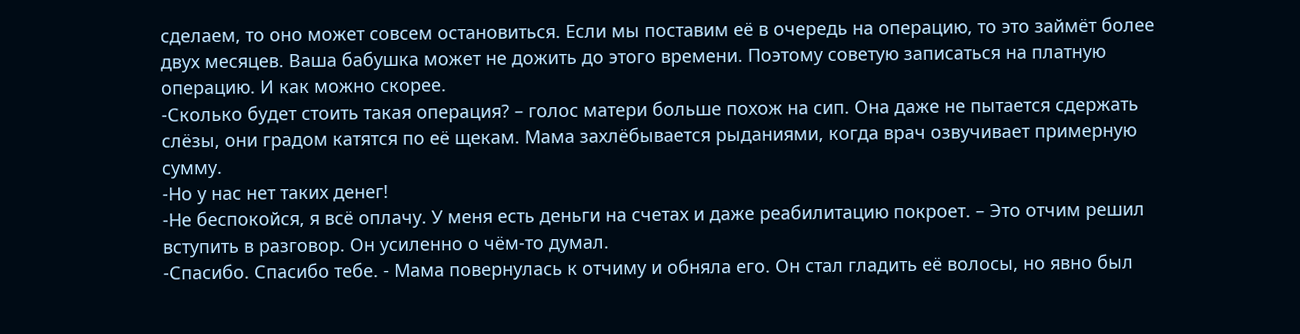сделаем, то оно может совсем остановиться. Если мы поставим её в очередь на операцию, то это займёт более двух месяцев. Ваша бабушка может не дожить до этого времени. Поэтому советую записаться на платную операцию. И как можно скорее.
-Сколько будет стоить такая операция? – голос матери больше похож на сип. Она даже не пытается сдержать слёзы, они градом катятся по её щекам. Мама захлёбывается рыданиями, когда врач озвучивает примерную сумму.
-Но у нас нет таких денег!
-Не беспокойся, я всё оплачу. У меня есть деньги на счетах и даже реабилитацию покроет. – Это отчим решил вступить в разговор. Он усиленно о чём-то думал.
-Спасибо. Спасибо тебе. - Мама повернулась к отчиму и обняла его. Он стал гладить её волосы, но явно был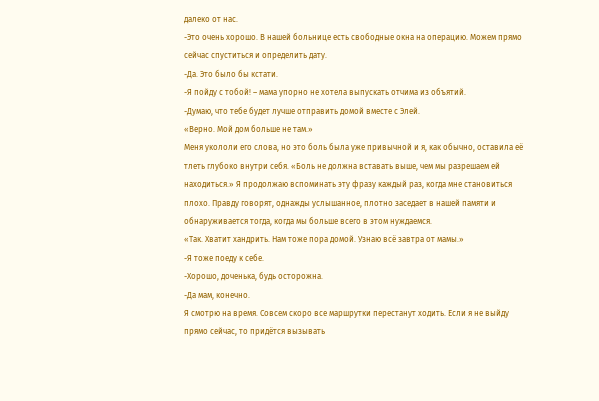далеко от нас.
-Это очень хорошо. В нашей больнице есть свободные окна на операцию. Можем прямо сейчас спуститься и определить дату.
-Да. Это было бы кстати.
-Я пойду с тобой! – мама упорно не хотела выпускать отчима из объятий.
-Думаю, что тебе будет лучше отправить домой вместе с Элей.
«Верно. Мой дом больше не там.»
Меня укололи его слова, но это боль была уже привычной и я, как обычно, оставила её тлеть глубоко внутри себя. «Боль не должна вставать выше, чем мы разрешаем ей находиться.» Я продолжаю вспоминать эту фразу каждый раз, когда мне становиться плохо. Правду говорят, однажды услышанное, плотно заседает в нашей памяти и обнаруживается тогда, когда мы больше всего в этом нуждаемся.
«Так. Хватит хандрить. Нам тоже пора домой. Узнаю всё завтра от мамы.»
-Я тоже поеду к себе.
-Хорошо, доченька, будь осторожна.
-Да мам, конечно.
Я смотрю на время. Совсем скоро все маршрутки перестанут ходить. Если я не выйду прямо сейчас, то придётся вызывать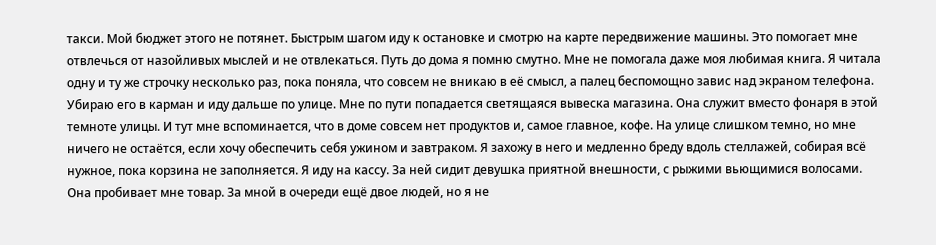такси. Мой бюджет этого не потянет. Быстрым шагом иду к остановке и смотрю на карте передвижение машины. Это помогает мне отвлечься от назойливых мыслей и не отвлекаться. Путь до дома я помню смутно. Мне не помогала даже моя любимая книга. Я читала одну и ту же строчку несколько раз, пока поняла, что совсем не вникаю в её смысл, а палец беспомощно завис над экраном телефона. Убираю его в карман и иду дальше по улице. Мне по пути попадается светящаяся вывеска магазина. Она служит вместо фонаря в этой темноте улицы. И тут мне вспоминается, что в доме совсем нет продуктов и, самое главное, кофе. На улице слишком темно, но мне ничего не остаётся, если хочу обеспечить себя ужином и завтраком. Я захожу в него и медленно бреду вдоль стеллажей, собирая всё нужное, пока корзина не заполняется. Я иду на кассу. За ней сидит девушка приятной внешности, с рыжими вьющимися волосами. Она пробивает мне товар. За мной в очереди ещё двое людей, но я не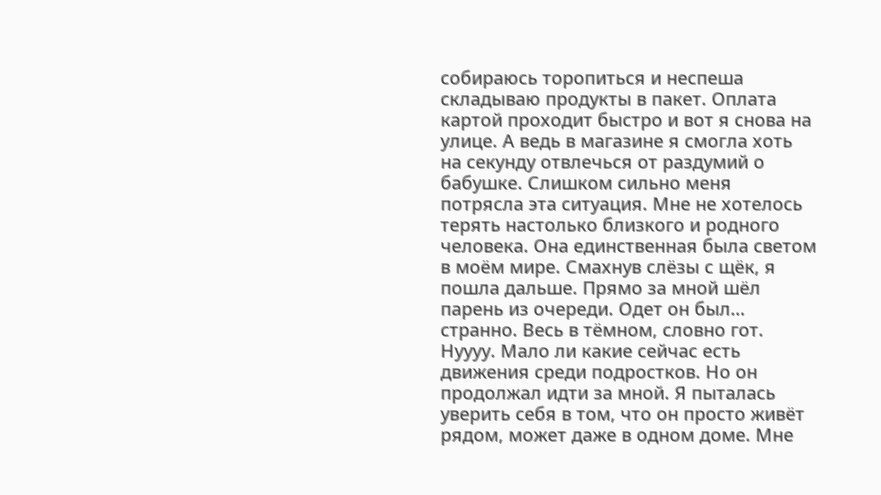собираюсь торопиться и неспеша складываю продукты в пакет. Оплата картой проходит быстро и вот я снова на улице. А ведь в магазине я смогла хоть на секунду отвлечься от раздумий о бабушке. Слишком сильно меня потрясла эта ситуация. Мне не хотелось терять настолько близкого и родного человека. Она единственная была светом в моём мире. Смахнув слёзы с щёк, я пошла дальше. Прямо за мной шёл парень из очереди. Одет он был… странно. Весь в тёмном, словно гот. Нуууу. Мало ли какие сейчас есть движения среди подростков. Но он продолжал идти за мной. Я пыталась уверить себя в том, что он просто живёт рядом, может даже в одном доме. Мне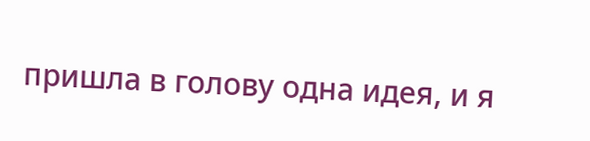пришла в голову одна идея, и я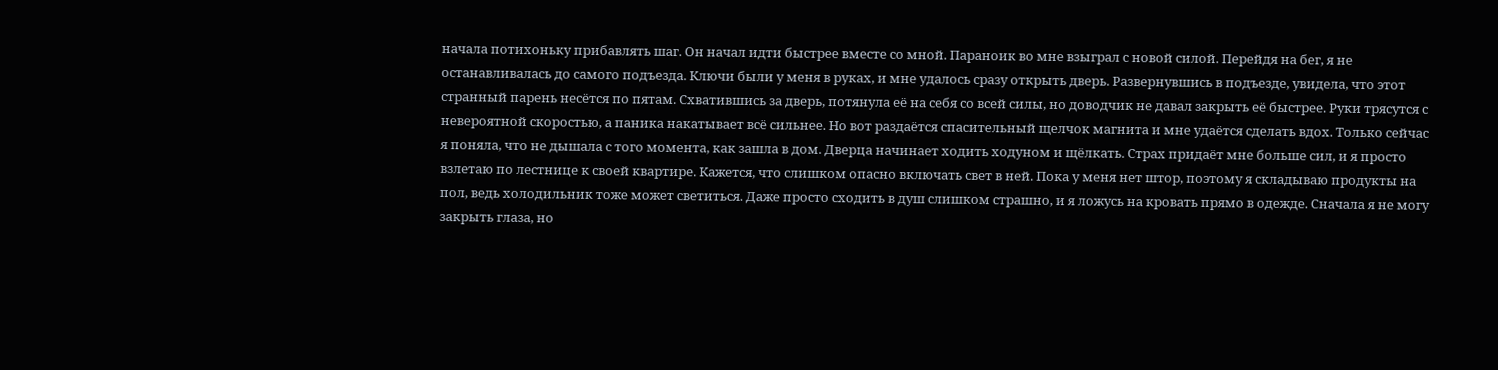начала потихоньку прибавлять шаг. Он начал идти быстрее вместе со мной. Параноик во мне взыграл с новой силой. Перейдя на бег, я не останавливалась до самого подъезда. Ключи были у меня в руках, и мне удалось сразу открыть дверь. Развернувшись в подъезде, увидела, что этот странный парень несётся по пятам. Схватившись за дверь, потянула её на себя со всей силы, но доводчик не давал закрыть её быстрее. Руки трясутся с невероятной скоростью, а паника накатывает всё сильнее. Но вот раздаётся спасительный щелчок магнита и мне удаётся сделать вдох. Только сейчас я поняла, что не дышала с того момента, как зашла в дом. Дверца начинает ходить ходуном и щёлкать. Страх придаёт мне больше сил, и я просто взлетаю по лестнице к своей квартире. Кажется, что слишком опасно включать свет в ней. Пока у меня нет штор, поэтому я складываю продукты на пол, ведь холодильник тоже может светиться. Даже просто сходить в душ слишком страшно, и я ложусь на кровать прямо в одежде. Сначала я не могу закрыть глаза, но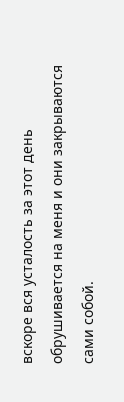вскоре вся усталость за этот день обрушивается на меня и они закрываются сами собой.